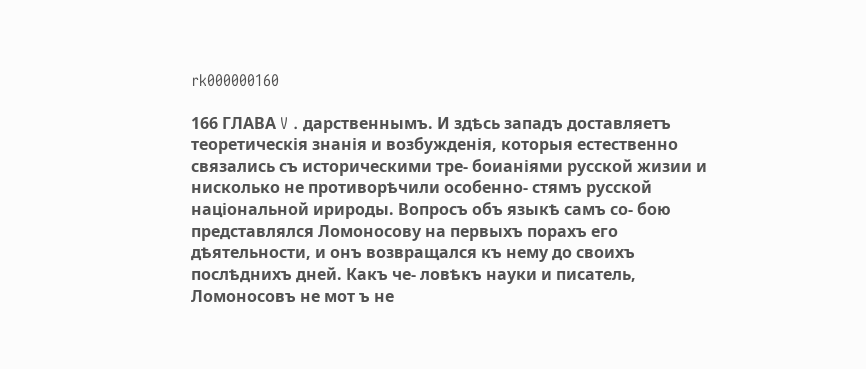rk000000160

166 ГЛАВА V . дарственнымъ. И здѣсь западъ доставляетъ теоретическія знанія и возбужденія, которыя естественно связались съ историческими тре- боианіями русской жизии и нисколько не противорѣчили особенно- стямъ русской національной ирироды. Вопросъ объ языкѣ самъ со- бою представлялся Ломоносову на первыхъ порахъ его дѣятельности, и онъ возвращался къ нему до своихъ послѣднихъ дней. Какъ че- ловѣкъ науки и писатель, Ломоносовъ не мот ъ не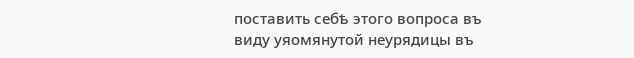поставить себѣ этого вопроса въ виду уяомянутой неурядицы въ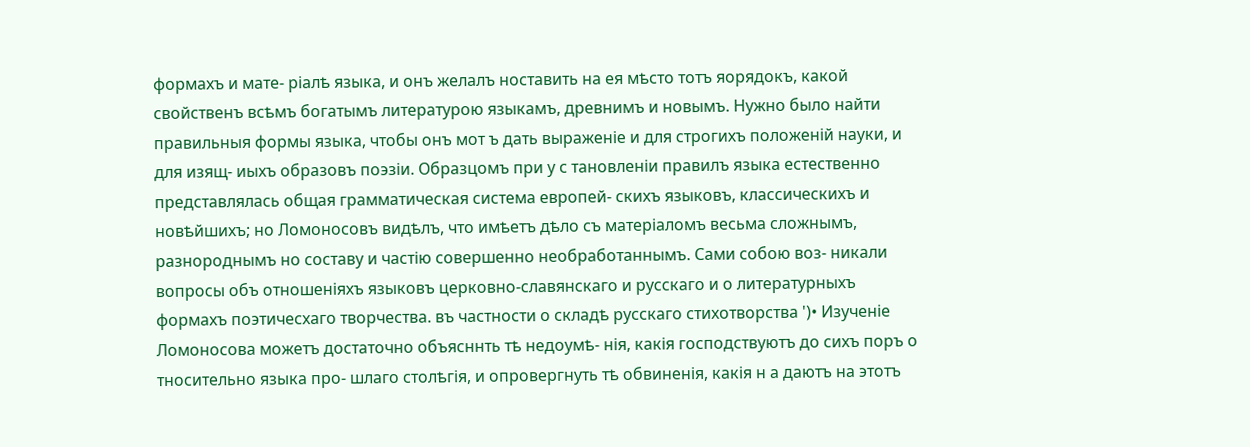формахъ и мате- ріалѣ языка, и онъ желалъ ноставить на ея мѣсто тотъ яорядокъ, какой свойственъ всѣмъ богатымъ литературою языкамъ, древнимъ и новымъ. Нужно было найти правильныя формы языка, чтобы онъ мот ъ дать выраженіе и для строгихъ положеній науки, и для изящ- иыхъ образовъ поэзіи. Образцомъ при у с тановленіи правилъ языка естественно представлялась общая грамматическая система европей- скихъ языковъ, классическихъ и новѣйшихъ; но Ломоносовъ видѣлъ, что имѣетъ дѣло съ матеріаломъ весьма сложнымъ, разнороднымъ но составу и частію совершенно необработаннымъ. Сами собою воз- никали вопросы объ отношеніяхъ языковъ церковно-славянскаго и русскаго и о литературныхъ формахъ поэтичесхаго творчества. въ частности о складѣ русскаго стихотворства ')• Изученіе Ломоносова можетъ достаточно объясннть тѣ недоумѣ- нія, какія господствуютъ до сихъ поръ о тносительно языка про- шлаго столѣгія, и опровергнуть тѣ обвиненія, какія н а даютъ на этотъ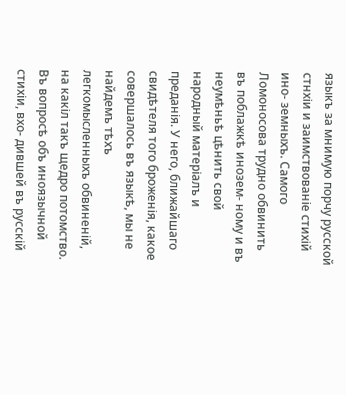языкъ за мнимую порчу русской стнхіи и заимствованіе стихій ино- земныхъ. Самого Ломоносова трудно обвинить въ поблажкѣ инозем- ному и въ неумѣньѣ цѣнить свой народный матеріалъ и преданія. У него, ближайшаго свидѣтеля того броженія, какое совершалось въ языкѣ, мы не найдемъ тѣхъ легкомысленныхъ обвиненій, на какіл такъ щедро потомство. Въ вопросѣ объ иноязычной стихіи, вхо- дившей въ русскій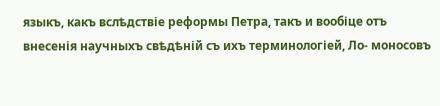языкъ, какъ вслѣдствіе реформы Петра, такъ и вообіце отъ внесенія научныхъ свѣдѣній съ ихъ терминологіей, Ло- моносовъ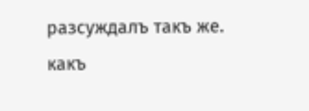разсуждалъ такъ же. какъ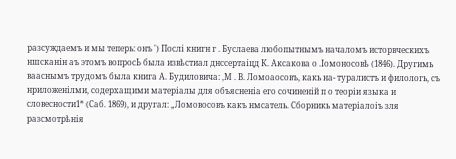разсуждаемъ и мы теперь: онъ ') Послі книгн г . Буслаева любопытнымъ началомъ исторвческихъ ншсканін аъ этомъ вопросЬ была извѣстиал днссертаіцд К. Аксакова о .Іомоносовѣ (1846). Другимь вааснымъ трудомъ была книга А. Будиловича: ,М . В. Ломоаосовъ, какь на- туралистъ и филологь, съ нриложенілми, содерхащими матеріалы для объясненіа его сочиненій п о теоріи языка и словесности1* (Саб. 1869), и другал: „Ломовосовъ какъ нмсатель. Сборникь матеріалоіъ зля разсмотрѣнія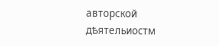авторской дѣятельиостм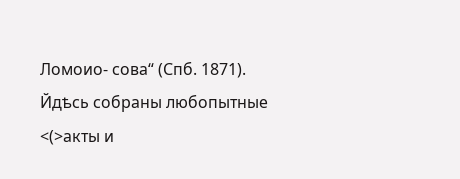Ломоио- сова“ (Спб. 1871). Йдѣсь собраны любопытные <(>акты и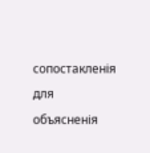сопостакленія для объясненія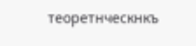теоретнческнкъ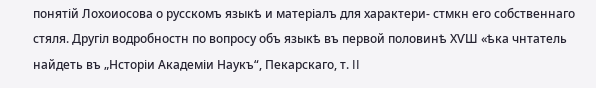понятій Лохоиосова о русскомъ языкѣ и матеріалъ для характери- стмкн его собственнаго стяля. Другіл водробностн по вопросу объ языкѣ въ первой половинѣ ХѴШ «ѣка чнтатель найдеть въ „Нсторіи Академіи Наукъ“, Пекарскаго, т. II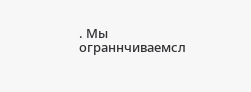. Мы ограннчиваемсл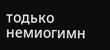тодько немиогимн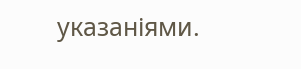указаніями.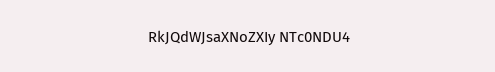RkJQdWJsaXNoZXIy NTc0NDU4